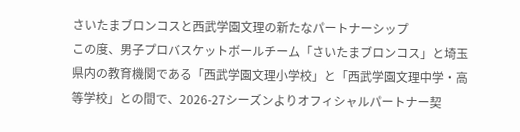さいたまブロンコスと西武学園文理の新たなパートナーシップ
この度、男子プロバスケットボールチーム「さいたまブロンコス」と埼玉県内の教育機関である「西武学園文理小学校」と「西武学園文理中学・高等学校」との間で、2026-27シーズンよりオフィシャルパートナー契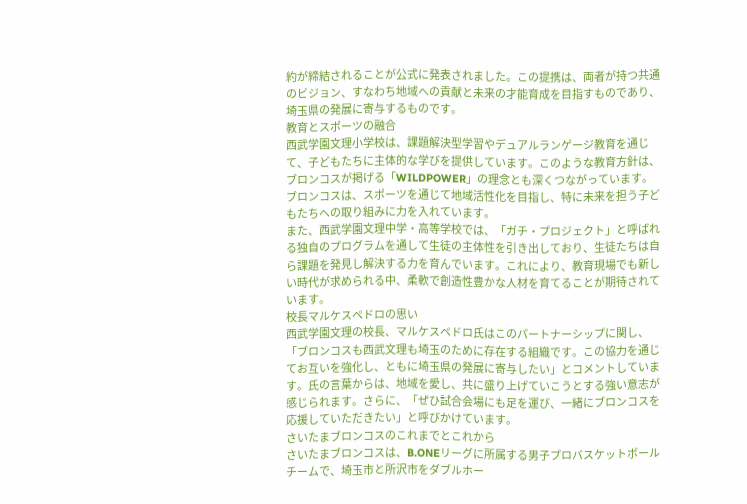約が締結されることが公式に発表されました。この提携は、両者が持つ共通のビジョン、すなわち地域への貢献と未来の才能育成を目指すものであり、埼玉県の発展に寄与するものです。
教育とスポーツの融合
西武学園文理小学校は、課題解決型学習やデュアルランゲージ教育を通じて、子どもたちに主体的な学びを提供しています。このような教育方針は、ブロンコスが掲げる「WILDPOWER」の理念とも深くつながっています。ブロンコスは、スポーツを通じて地域活性化を目指し、特に未来を担う子どもたちへの取り組みに力を入れています。
また、西武学園文理中学・高等学校では、「ガチ・プロジェクト」と呼ばれる独自のプログラムを通して生徒の主体性を引き出しており、生徒たちは自ら課題を発見し解決する力を育んでいます。これにより、教育現場でも新しい時代が求められる中、柔軟で創造性豊かな人材を育てることが期待されています。
校長マルケスペドロの思い
西武学園文理の校長、マルケスペドロ氏はこのパートナーシップに関し、「ブロンコスも西武文理も埼玉のために存在する組織です。この協力を通じてお互いを強化し、ともに埼玉県の発展に寄与したい」とコメントしています。氏の言葉からは、地域を愛し、共に盛り上げていこうとする強い意志が感じられます。さらに、「ぜひ試合会場にも足を運び、一緒にブロンコスを応援していただきたい」と呼びかけています。
さいたまブロンコスのこれまでとこれから
さいたまブロンコスは、B.ONEリーグに所属する男子プロバスケットボールチームで、埼玉市と所沢市をダブルホー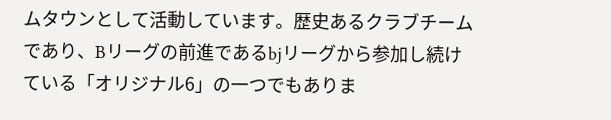ムタウンとして活動しています。歴史あるクラブチームであり、Bリーグの前進であるbjリーグから参加し続けている「オリジナル6」の一つでもありま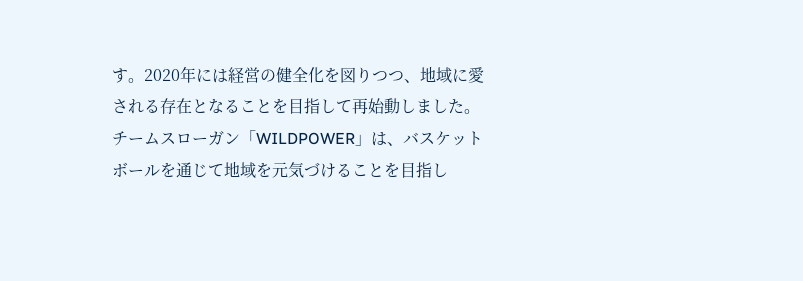す。2020年には経営の健全化を図りつつ、地域に愛される存在となることを目指して再始動しました。
チームスローガン「WILDPOWER」は、バスケットボールを通じて地域を元気づけることを目指し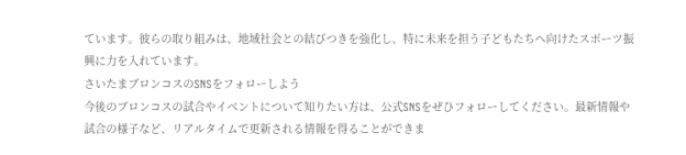ています。彼らの取り組みは、地域社会との結びつきを強化し、特に未来を担う子どもたちへ向けたスポーツ振興に力を入れています。
さいたまブロンコスのSNSをフォローしよう
今後のブロンコスの試合やイベントについて知りたい方は、公式SNSをぜひフォローしてください。最新情報や試合の様子など、リアルタイムで更新される情報を得ることができま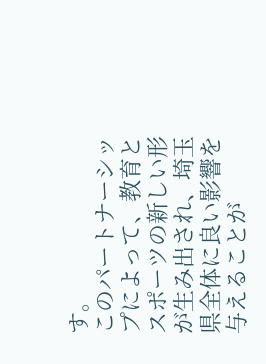す。
このパートナーシップによって、教育とスポーツの新しい形が生み出され、埼玉県全体に良い影響を与えることが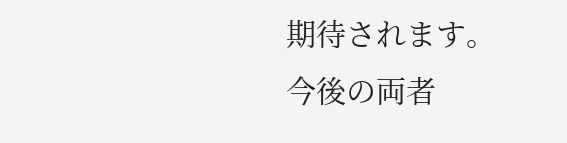期待されます。今後の両者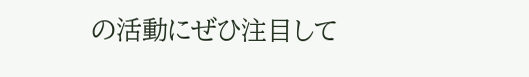の活動にぜひ注目して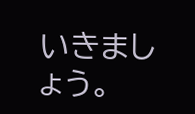いきましょう。